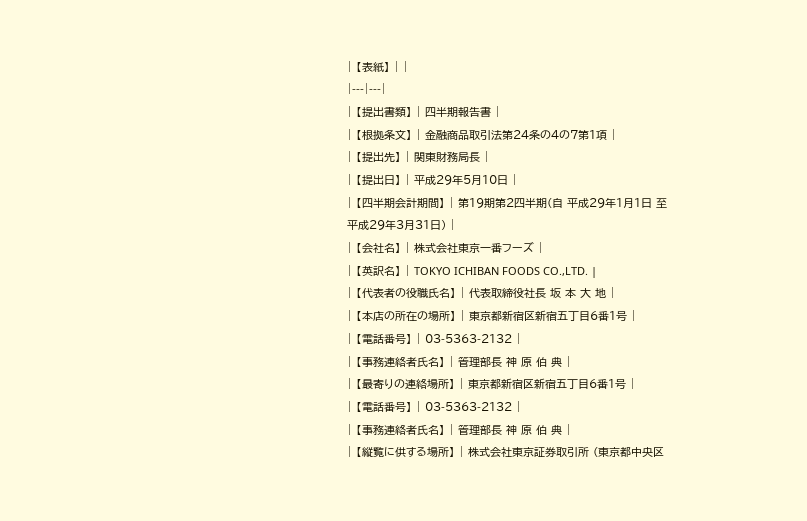| 【表紙】 | |
|---|---|
| 【提出書類】 | 四半期報告書 |
| 【根拠条文】 | 金融商品取引法第24条の4の7第1項 |
| 【提出先】 | 関東財務局長 |
| 【提出日】 | 平成29年5月10日 |
| 【四半期会計期間】 | 第19期第2四半期(自 平成29年1月1日 至 平成29年3月31日) |
| 【会社名】 | 株式会社東京一番フーズ |
| 【英訳名】 | TOKYO ICHIBAN FOODS CO.,LTD. |
| 【代表者の役職氏名】 | 代表取締役社長 坂 本 大 地 |
| 【本店の所在の場所】 | 東京都新宿区新宿五丁目6番1号 |
| 【電話番号】 | 03-5363-2132 |
| 【事務連絡者氏名】 | 管理部長 神 原 伯 典 |
| 【最寄りの連絡場所】 | 東京都新宿区新宿五丁目6番1号 |
| 【電話番号】 | 03-5363-2132 |
| 【事務連絡者氏名】 | 管理部長 神 原 伯 典 |
| 【縦覧に供する場所】 | 株式会社東京証券取引所 (東京都中央区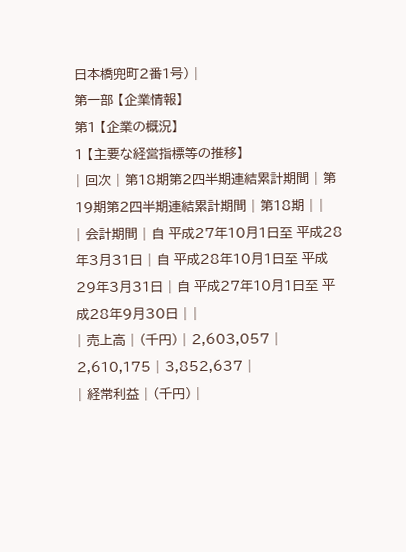日本橋兜町2番1号) |
第一部 【企業情報】
第1 【企業の概況】
1 【主要な経営指標等の推移】
| 回次 | 第18期第2四半期連結累計期間 | 第19期第2四半期連結累計期間 | 第18期 | |
| 会計期間 | 自 平成27年10月1日至 平成28年3月31日 | 自 平成28年10月1日至 平成29年3月31日 | 自 平成27年10月1日至 平成28年9月30日 | |
| 売上高 | (千円) | 2,603,057 | 2,610,175 | 3,852,637 |
| 経常利益 | (千円) |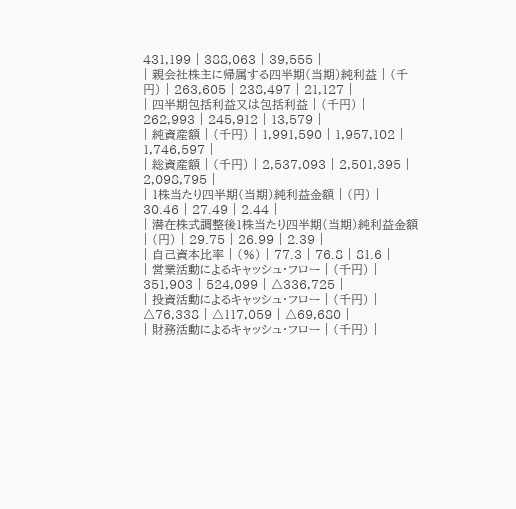431,199 | 388,063 | 39,555 |
| 親会社株主に帰属する四半期(当期)純利益 | (千円) | 263,605 | 238,497 | 21,127 |
| 四半期包括利益又は包括利益 | (千円) | 262,993 | 245,912 | 13,579 |
| 純資産額 | (千円) | 1,991,590 | 1,957,102 | 1,746,597 |
| 総資産額 | (千円) | 2,537,093 | 2,501,395 | 2,098,795 |
| 1株当たり四半期(当期)純利益金額 | (円) | 30.46 | 27.49 | 2.44 |
| 潜在株式調整後1株当たり四半期(当期)純利益金額 | (円) | 29.75 | 26.99 | 2.39 |
| 自己資本比率 | (%) | 77.3 | 76.8 | 81.6 |
| 営業活動によるキャッシュ・フロー | (千円) | 351,903 | 524,099 | △336,725 |
| 投資活動によるキャッシュ・フロー | (千円) | △76,338 | △117,059 | △69,680 |
| 財務活動によるキャッシュ・フロー | (千円) |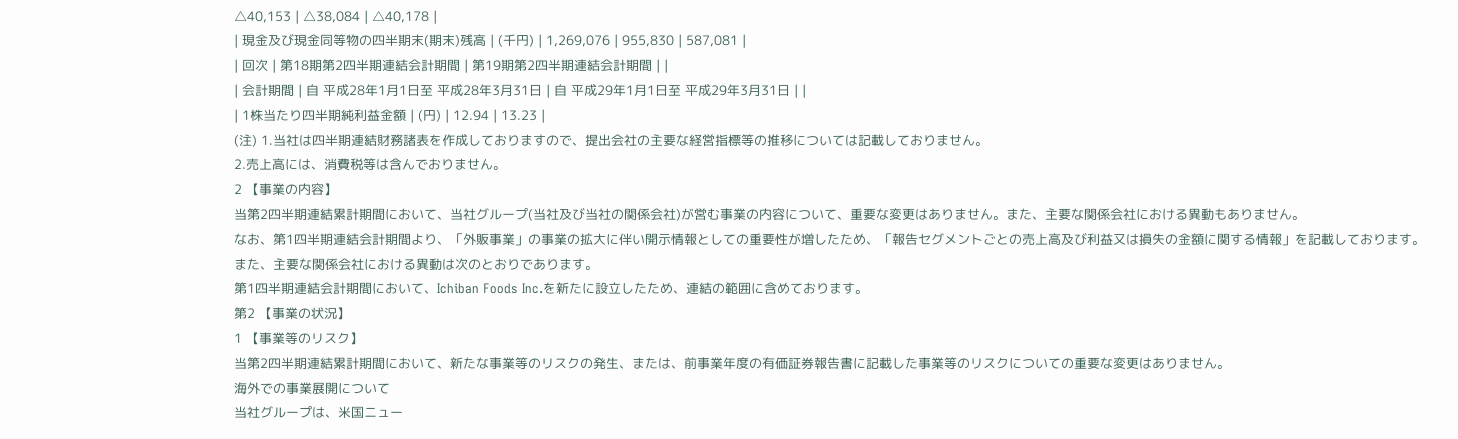△40,153 | △38,084 | △40,178 |
| 現金及び現金同等物の四半期末(期末)残高 | (千円) | 1,269,076 | 955,830 | 587,081 |
| 回次 | 第18期第2四半期連結会計期間 | 第19期第2四半期連結会計期間 | |
| 会計期間 | 自 平成28年1月1日至 平成28年3月31日 | 自 平成29年1月1日至 平成29年3月31日 | |
| 1株当たり四半期純利益金額 | (円) | 12.94 | 13.23 |
(注) 1.当社は四半期連結財務諸表を作成しておりますので、提出会社の主要な経営指標等の推移については記載しておりません。
2.売上高には、消費税等は含んでおりません。
2 【事業の内容】
当第2四半期連結累計期間において、当社グループ(当社及び当社の関係会社)が営む事業の内容について、重要な変更はありません。また、主要な関係会社における異動もありません。
なお、第1四半期連結会計期間より、「外販事業」の事業の拡大に伴い開示情報としての重要性が増したため、「報告セグメントごとの売上高及び利益又は損失の金額に関する情報」を記載しております。
また、主要な関係会社における異動は次のとおりであります。
第1四半期連結会計期間において、Ichiban Foods Inc.を新たに設立したため、連結の範囲に含めております。
第2 【事業の状況】
1 【事業等のリスク】
当第2四半期連結累計期間において、新たな事業等のリスクの発生、または、前事業年度の有価証券報告書に記載した事業等のリスクについての重要な変更はありません。
海外での事業展開について
当社グループは、米国ニュー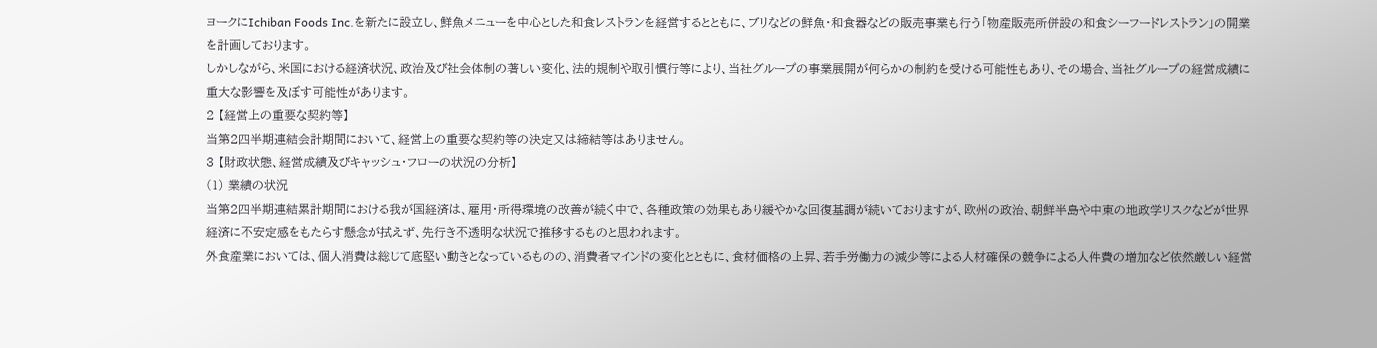ヨークにIchiban Foods Inc.を新たに設立し、鮮魚メニューを中心とした和食レストランを経営するとともに、ブリなどの鮮魚・和食器などの販売事業も行う「物産販売所併設の和食シーフードレストラン」の開業を計画しております。
しかしながら、米国における経済状況、政治及び社会体制の著しい変化、法的規制や取引慣行等により、当社グループの事業展開が何らかの制約を受ける可能性もあり、その場合、当社グループの経営成績に重大な影響を及ぼす可能性があります。
2 【経営上の重要な契約等】
当第2四半期連結会計期間において、経営上の重要な契約等の決定又は締結等はありません。
3 【財政状態、経営成績及びキャッシュ・フローの状況の分析】
(1) 業績の状況
当第2四半期連結累計期間における我が国経済は、雇用・所得環境の改善が続く中で、各種政策の効果もあり緩やかな回復基調が続いておりますが、欧州の政治、朝鮮半島や中東の地政学リスクなどが世界経済に不安定感をもたらす懸念が拭えず、先行き不透明な状況で推移するものと思われます。
外食産業においては、個人消費は総じて底堅い動きとなっているものの、消費者マインドの変化とともに、食材価格の上昇、若手労働力の減少等による人材確保の競争による人件費の増加など依然厳しい経営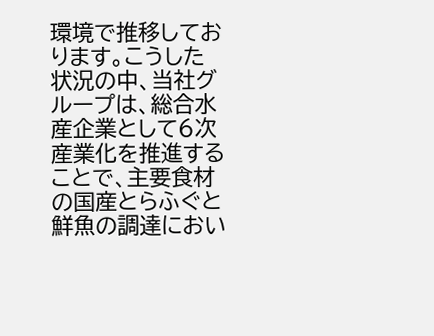環境で推移しております。こうした状況の中、当社グループは、総合水産企業として6次産業化を推進することで、主要食材の国産とらふぐと鮮魚の調達におい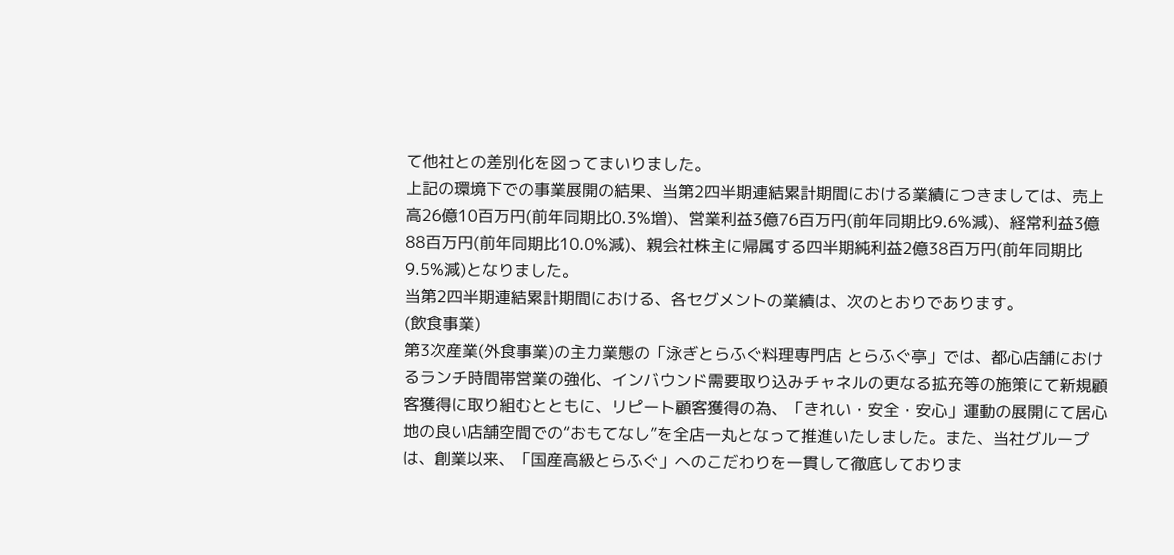て他社との差別化を図ってまいりました。
上記の環境下での事業展開の結果、当第2四半期連結累計期間における業績につきましては、売上高26億10百万円(前年同期比0.3%増)、営業利益3億76百万円(前年同期比9.6%減)、経常利益3億88百万円(前年同期比10.0%減)、親会社株主に帰属する四半期純利益2億38百万円(前年同期比9.5%減)となりました。
当第2四半期連結累計期間における、各セグメントの業績は、次のとおりであります。
(飲食事業)
第3次産業(外食事業)の主力業態の「泳ぎとらふぐ料理専門店 とらふぐ亭」では、都心店舗におけるランチ時間帯営業の強化、インバウンド需要取り込みチャネルの更なる拡充等の施策にて新規顧客獲得に取り組むとともに、リピート顧客獲得の為、「きれい・安全・安心」運動の展開にて居心地の良い店舗空間での“おもてなし”を全店一丸となって推進いたしました。また、当社グループは、創業以来、「国産高級とらふぐ」へのこだわりを一貫して徹底しておりま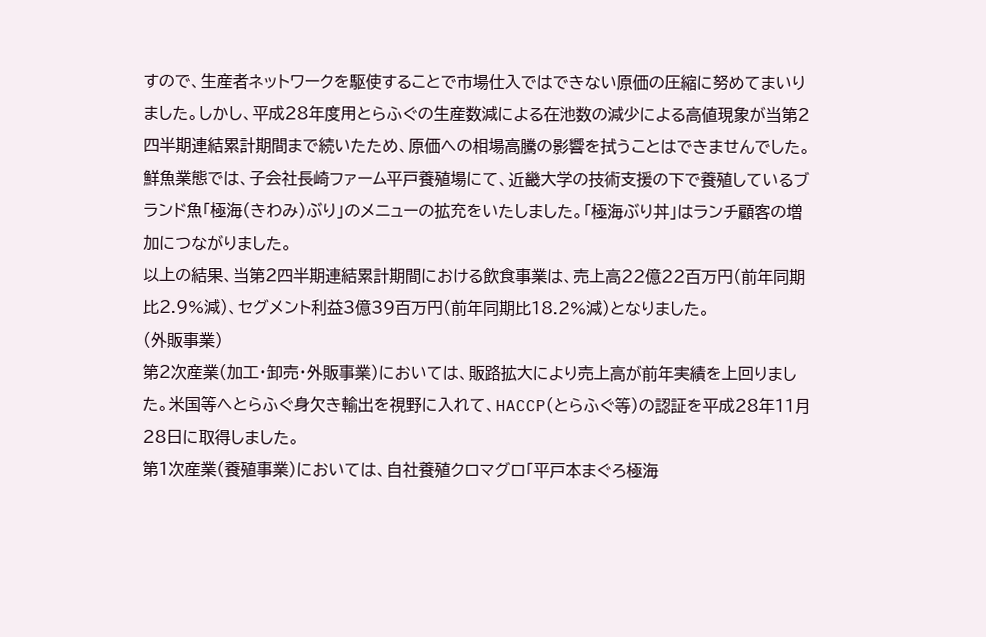すので、生産者ネットワークを駆使することで市場仕入ではできない原価の圧縮に努めてまいりました。しかし、平成28年度用とらふぐの生産数減による在池数の減少による高値現象が当第2四半期連結累計期間まで続いたため、原価への相場高騰の影響を拭うことはできませんでした。
鮮魚業態では、子会社長崎ファーム平戸養殖場にて、近畿大学の技術支援の下で養殖しているブランド魚「極海(きわみ)ぶり」のメニューの拡充をいたしました。「極海ぶり丼」はランチ顧客の増加につながりました。
以上の結果、当第2四半期連結累計期間における飲食事業は、売上高22億22百万円(前年同期比2.9%減)、セグメント利益3億39百万円(前年同期比18.2%減)となりました。
(外販事業)
第2次産業(加工・卸売・外販事業)においては、販路拡大により売上高が前年実績を上回りました。米国等へとらふぐ身欠き輸出を視野に入れて、HACCP(とらふぐ等)の認証を平成28年11月28日に取得しました。
第1次産業(養殖事業)においては、自社養殖クロマグロ「平戸本まぐろ極海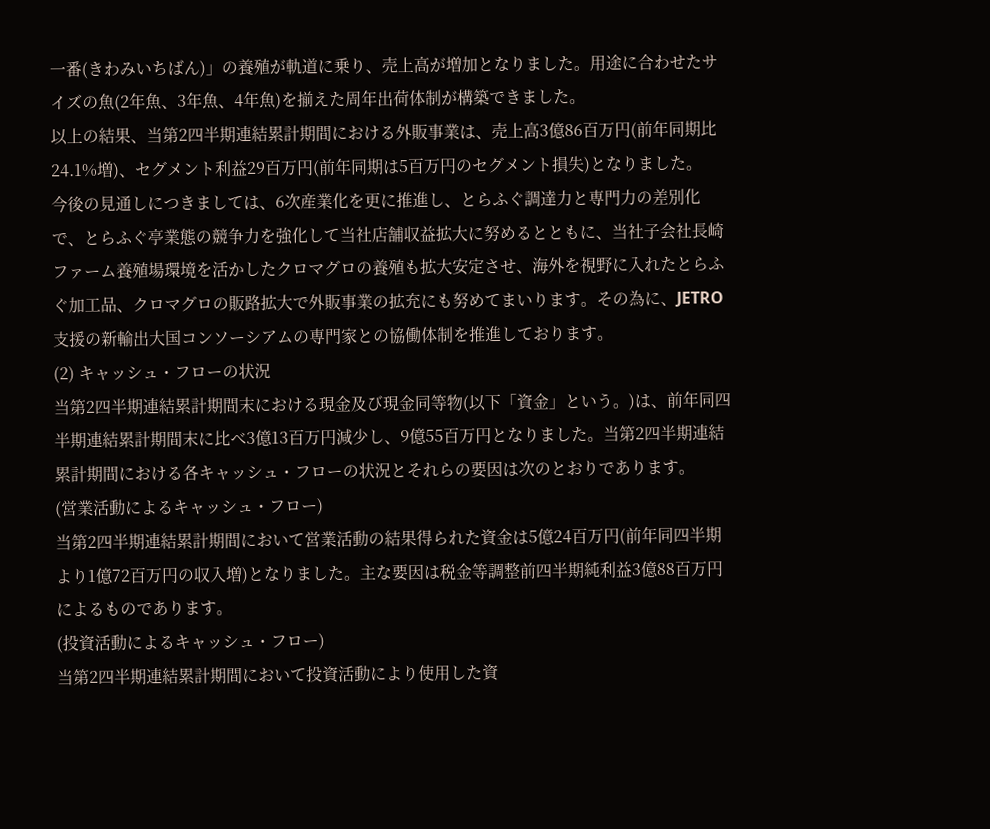一番(きわみいちばん)」の養殖が軌道に乗り、売上高が増加となりました。用途に合わせたサイズの魚(2年魚、3年魚、4年魚)を揃えた周年出荷体制が構築できました。
以上の結果、当第2四半期連結累計期間における外販事業は、売上高3億86百万円(前年同期比24.1%増)、セグメント利益29百万円(前年同期は5百万円のセグメント損失)となりました。
今後の見通しにつきましては、6次産業化を更に推進し、とらふぐ調達力と専門力の差別化で、とらふぐ亭業態の競争力を強化して当社店舗収益拡大に努めるとともに、当社子会社長崎ファーム養殖場環境を活かしたクロマグロの養殖も拡大安定させ、海外を視野に入れたとらふぐ加工品、クロマグロの販路拡大で外販事業の拡充にも努めてまいります。その為に、JETRO支援の新輸出大国コンソーシアムの専門家との協働体制を推進しております。
(2) キャッシュ・フローの状況
当第2四半期連結累計期間末における現金及び現金同等物(以下「資金」という。)は、前年同四半期連結累計期間末に比べ3億13百万円減少し、9億55百万円となりました。当第2四半期連結累計期間における各キャッシュ・フローの状況とそれらの要因は次のとおりであります。
(営業活動によるキャッシュ・フロー)
当第2四半期連結累計期間において営業活動の結果得られた資金は5億24百万円(前年同四半期より1億72百万円の収入増)となりました。主な要因は税金等調整前四半期純利益3億88百万円によるものであります。
(投資活動によるキャッシュ・フロー)
当第2四半期連結累計期間において投資活動により使用した資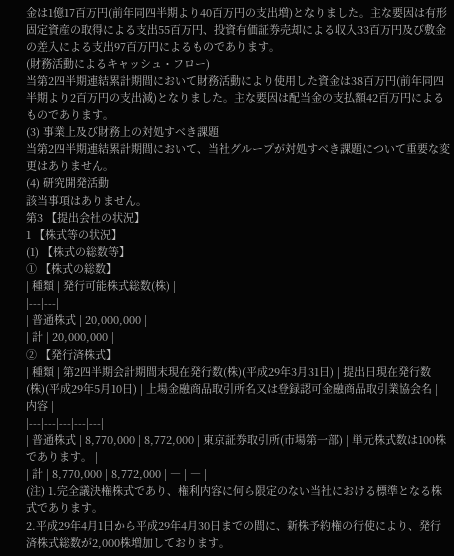金は1億17百万円(前年同四半期より40百万円の支出増)となりました。主な要因は有形固定資産の取得による支出55百万円、投資有価証券売却による収入33百万円及び敷金の差入による支出97百万円によるものであります。
(財務活動によるキャッシュ・フロー)
当第2四半期連結累計期間において財務活動により使用した資金は38百万円(前年同四半期より2百万円の支出減)となりました。主な要因は配当金の支払額42百万円によるものであります。
(3) 事業上及び財務上の対処すべき課題
当第2四半期連結累計期間において、当社グループが対処すべき課題について重要な変更はありません。
(4) 研究開発活動
該当事項はありません。
第3 【提出会社の状況】
1 【株式等の状況】
(1) 【株式の総数等】
① 【株式の総数】
| 種類 | 発行可能株式総数(株) |
|---|---|
| 普通株式 | 20,000,000 |
| 計 | 20,000,000 |
② 【発行済株式】
| 種類 | 第2四半期会計期間末現在発行数(株)(平成29年3月31日) | 提出日現在発行数(株)(平成29年5月10日) | 上場金融商品取引所名又は登録認可金融商品取引業協会名 | 内容 |
|---|---|---|---|---|
| 普通株式 | 8,770,000 | 8,772,000 | 東京証券取引所(市場第一部) | 単元株式数は100株であります。 |
| 計 | 8,770,000 | 8,772,000 | ― | ― |
(注) 1.完全議決権株式であり、権利内容に何ら限定のない当社における標準となる株式であります。
2.平成29年4月1日から平成29年4月30日までの間に、新株予約権の行使により、発行済株式総数が2,000株増加しております。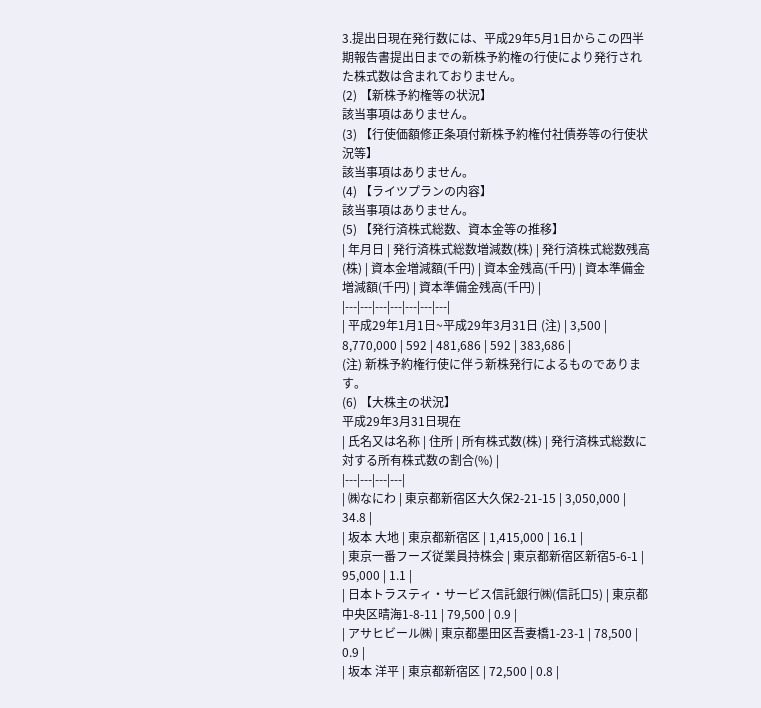3.提出日現在発行数には、平成29年5月1日からこの四半期報告書提出日までの新株予約権の行使により発行された株式数は含まれておりません。
(2) 【新株予約権等の状況】
該当事項はありません。
(3) 【行使価額修正条項付新株予約権付社債券等の行使状況等】
該当事項はありません。
(4) 【ライツプランの内容】
該当事項はありません。
(5) 【発行済株式総数、資本金等の推移】
| 年月日 | 発行済株式総数増減数(株) | 発行済株式総数残高(株) | 資本金増減額(千円) | 資本金残高(千円) | 資本準備金増減額(千円) | 資本準備金残高(千円) |
|---|---|---|---|---|---|---|
| 平成29年1月1日~平成29年3月31日 (注) | 3,500 | 8,770,000 | 592 | 481,686 | 592 | 383,686 |
(注) 新株予約権行使に伴う新株発行によるものであります。
(6) 【大株主の状況】
平成29年3月31日現在
| 氏名又は名称 | 住所 | 所有株式数(株) | 発行済株式総数に対する所有株式数の割合(%) |
|---|---|---|---|
| ㈱なにわ | 東京都新宿区大久保2-21-15 | 3,050,000 | 34.8 |
| 坂本 大地 | 東京都新宿区 | 1,415,000 | 16.1 |
| 東京一番フーズ従業員持株会 | 東京都新宿区新宿5-6-1 | 95,000 | 1.1 |
| 日本トラスティ・サービス信託銀行㈱(信託口5) | 東京都中央区晴海1-8-11 | 79,500 | 0.9 |
| アサヒビール㈱ | 東京都墨田区吾妻橋1-23-1 | 78,500 | 0.9 |
| 坂本 洋平 | 東京都新宿区 | 72,500 | 0.8 |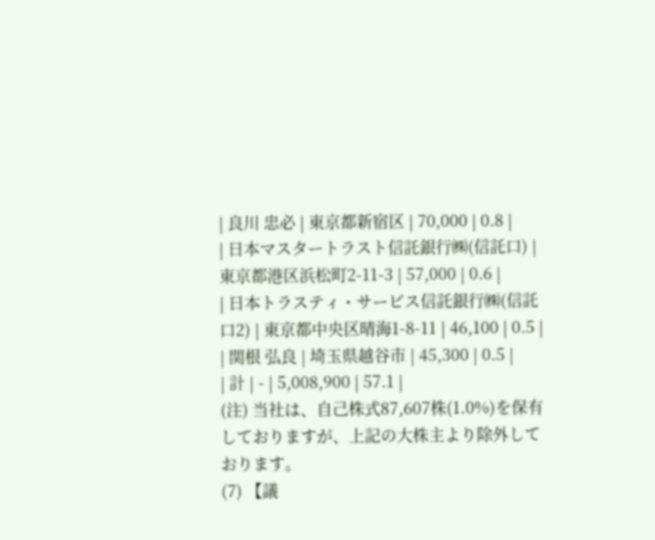| 良川 忠必 | 東京都新宿区 | 70,000 | 0.8 |
| 日本マスタートラスト信託銀行㈱(信託口) | 東京都港区浜松町2-11-3 | 57,000 | 0.6 |
| 日本トラスティ・サービス信託銀行㈱(信託口2) | 東京都中央区晴海1-8-11 | 46,100 | 0.5 |
| 関根 弘良 | 埼玉県越谷市 | 45,300 | 0.5 |
| 計 | - | 5,008,900 | 57.1 |
(注) 当社は、自己株式87,607株(1.0%)を保有しておりますが、上記の大株主より除外しております。
(7) 【議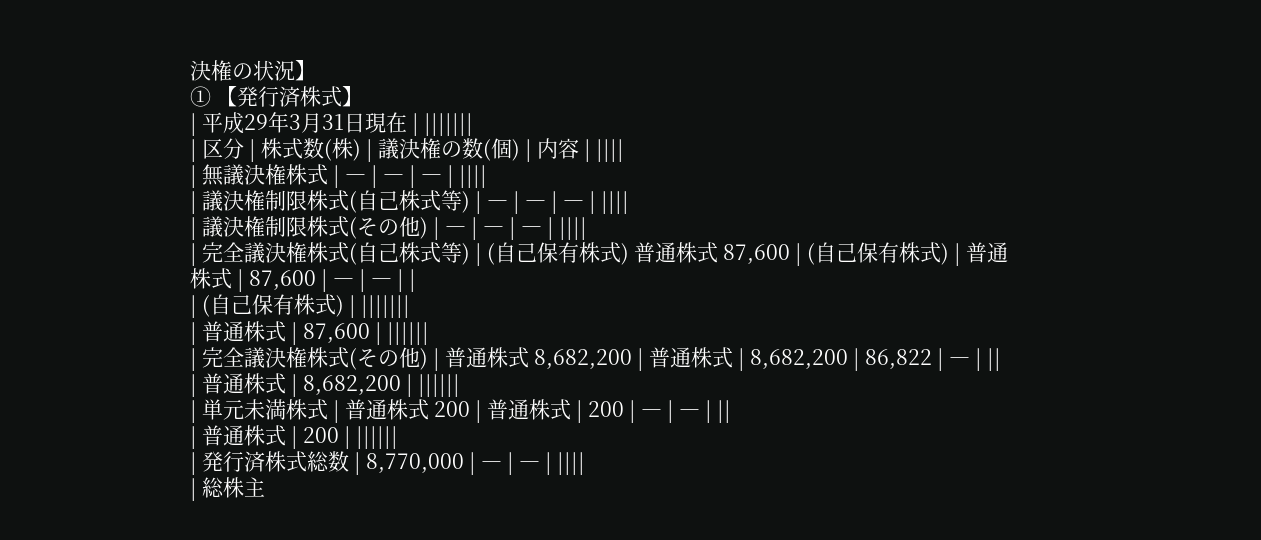決権の状況】
① 【発行済株式】
| 平成29年3月31日現在 | |||||||
| 区分 | 株式数(株) | 議決権の数(個) | 内容 | ||||
| 無議決権株式 | ― | ― | ― | ||||
| 議決権制限株式(自己株式等) | ― | ― | ― | ||||
| 議決権制限株式(その他) | ― | ― | ― | ||||
| 完全議決権株式(自己株式等) | (自己保有株式) 普通株式 87,600 | (自己保有株式) | 普通株式 | 87,600 | ― | ― | |
| (自己保有株式) | |||||||
| 普通株式 | 87,600 | ||||||
| 完全議決権株式(その他) | 普通株式 8,682,200 | 普通株式 | 8,682,200 | 86,822 | ― | ||
| 普通株式 | 8,682,200 | ||||||
| 単元未満株式 | 普通株式 200 | 普通株式 | 200 | ― | ― | ||
| 普通株式 | 200 | ||||||
| 発行済株式総数 | 8,770,000 | ― | ― | ||||
| 総株主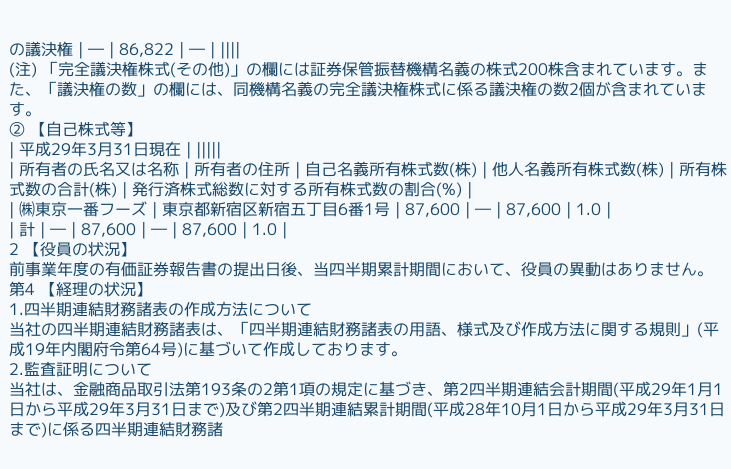の議決権 | ― | 86,822 | ― | ||||
(注) 「完全議決権株式(その他)」の欄には証券保管振替機構名義の株式200株含まれています。また、「議決権の数」の欄には、同機構名義の完全議決権株式に係る議決権の数2個が含まれています。
② 【自己株式等】
| 平成29年3月31日現在 | |||||
| 所有者の氏名又は名称 | 所有者の住所 | 自己名義所有株式数(株) | 他人名義所有株式数(株) | 所有株式数の合計(株) | 発行済株式総数に対する所有株式数の割合(%) |
| ㈱東京一番フーズ | 東京都新宿区新宿五丁目6番1号 | 87,600 | ― | 87,600 | 1.0 |
| 計 | ― | 87,600 | ― | 87,600 | 1.0 |
2 【役員の状況】
前事業年度の有価証券報告書の提出日後、当四半期累計期間において、役員の異動はありません。
第4 【経理の状況】
1.四半期連結財務諸表の作成方法について
当社の四半期連結財務諸表は、「四半期連結財務諸表の用語、様式及び作成方法に関する規則」(平成19年内閣府令第64号)に基づいて作成しております。
2.監査証明について
当社は、金融商品取引法第193条の2第1項の規定に基づき、第2四半期連結会計期間(平成29年1月1日から平成29年3月31日まで)及び第2四半期連結累計期間(平成28年10月1日から平成29年3月31日まで)に係る四半期連結財務諸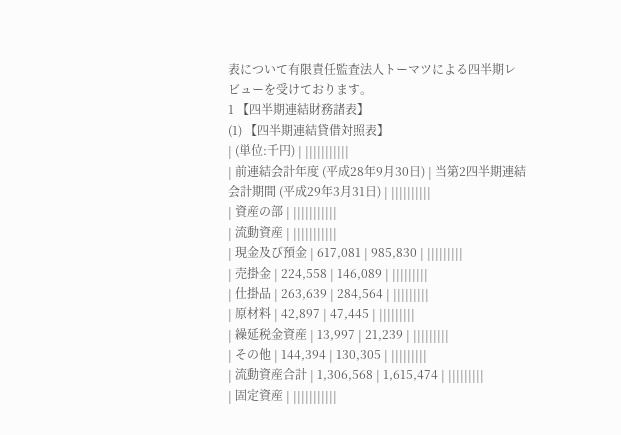表について有限責任監査法人トーマツによる四半期レビューを受けております。
1 【四半期連結財務諸表】
(1) 【四半期連結貸借対照表】
| (単位:千円) | |||||||||||
| 前連結会計年度 (平成28年9月30日) | 当第2四半期連結会計期間 (平成29年3月31日) | ||||||||||
| 資産の部 | |||||||||||
| 流動資産 | |||||||||||
| 現金及び預金 | 617,081 | 985,830 | |||||||||
| 売掛金 | 224,558 | 146,089 | |||||||||
| 仕掛品 | 263,639 | 284,564 | |||||||||
| 原材料 | 42,897 | 47,445 | |||||||||
| 繰延税金資産 | 13,997 | 21,239 | |||||||||
| その他 | 144,394 | 130,305 | |||||||||
| 流動資産合計 | 1,306,568 | 1,615,474 | |||||||||
| 固定資産 | |||||||||||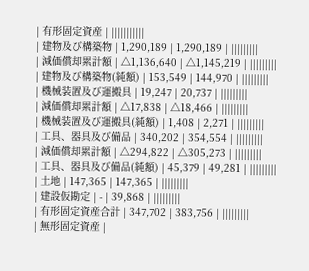| 有形固定資産 | |||||||||||
| 建物及び構築物 | 1,290,189 | 1,290,189 | |||||||||
| 減価償却累計額 | △1,136,640 | △1,145,219 | |||||||||
| 建物及び構築物(純額) | 153,549 | 144,970 | |||||||||
| 機械装置及び運搬具 | 19,247 | 20,737 | |||||||||
| 減価償却累計額 | △17,838 | △18,466 | |||||||||
| 機械装置及び運搬具(純額) | 1,408 | 2,271 | |||||||||
| 工具、器具及び備品 | 340,202 | 354,554 | |||||||||
| 減価償却累計額 | △294,822 | △305,273 | |||||||||
| 工具、器具及び備品(純額) | 45,379 | 49,281 | |||||||||
| 土地 | 147,365 | 147,365 | |||||||||
| 建設仮勘定 | - | 39,868 | |||||||||
| 有形固定資産合計 | 347,702 | 383,756 | |||||||||
| 無形固定資産 |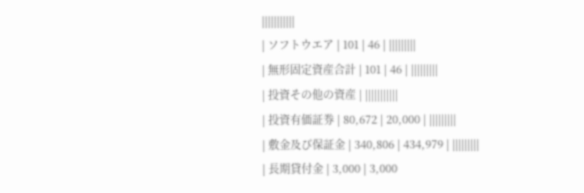|||||||||||
| ソフトウエア | 101 | 46 | |||||||||
| 無形固定資産合計 | 101 | 46 | |||||||||
| 投資その他の資産 | |||||||||||
| 投資有価証券 | 80,672 | 20,000 | |||||||||
| 敷金及び保証金 | 340,806 | 434,979 | |||||||||
| 長期貸付金 | 3,000 | 3,000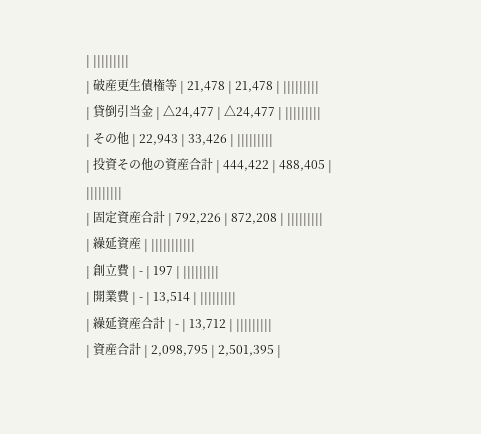| |||||||||
| 破産更生債権等 | 21,478 | 21,478 | |||||||||
| 貸倒引当金 | △24,477 | △24,477 | |||||||||
| その他 | 22,943 | 33,426 | |||||||||
| 投資その他の資産合計 | 444,422 | 488,405 | |||||||||
| 固定資産合計 | 792,226 | 872,208 | |||||||||
| 繰延資産 | |||||||||||
| 創立費 | - | 197 | |||||||||
| 開業費 | - | 13,514 | |||||||||
| 繰延資産合計 | - | 13,712 | |||||||||
| 資産合計 | 2,098,795 | 2,501,395 |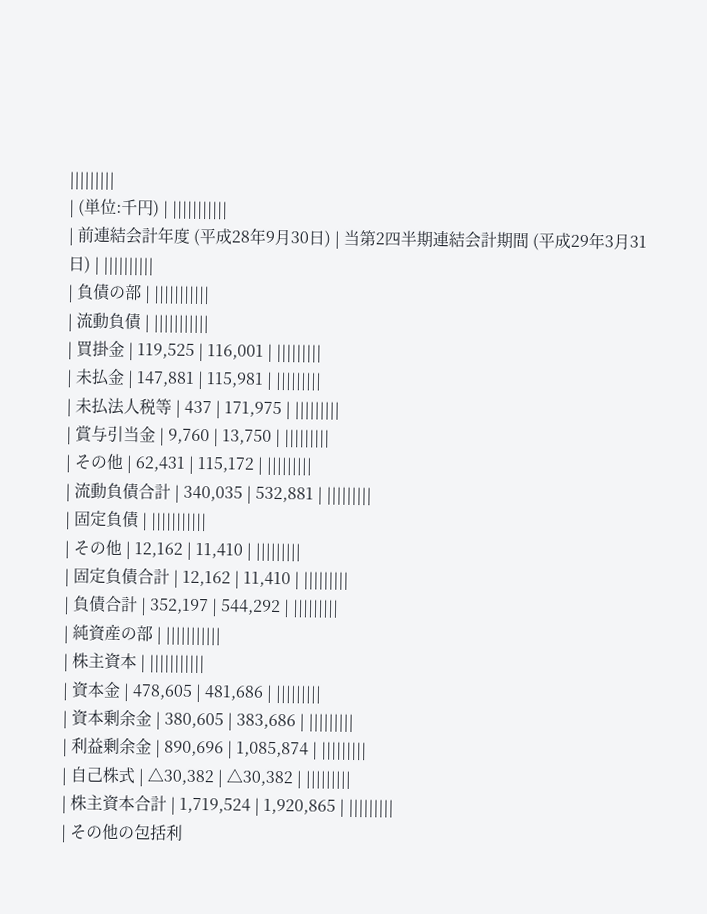|||||||||
| (単位:千円) | |||||||||||
| 前連結会計年度 (平成28年9月30日) | 当第2四半期連結会計期間 (平成29年3月31日) | ||||||||||
| 負債の部 | |||||||||||
| 流動負債 | |||||||||||
| 買掛金 | 119,525 | 116,001 | |||||||||
| 未払金 | 147,881 | 115,981 | |||||||||
| 未払法人税等 | 437 | 171,975 | |||||||||
| 賞与引当金 | 9,760 | 13,750 | |||||||||
| その他 | 62,431 | 115,172 | |||||||||
| 流動負債合計 | 340,035 | 532,881 | |||||||||
| 固定負債 | |||||||||||
| その他 | 12,162 | 11,410 | |||||||||
| 固定負債合計 | 12,162 | 11,410 | |||||||||
| 負債合計 | 352,197 | 544,292 | |||||||||
| 純資産の部 | |||||||||||
| 株主資本 | |||||||||||
| 資本金 | 478,605 | 481,686 | |||||||||
| 資本剰余金 | 380,605 | 383,686 | |||||||||
| 利益剰余金 | 890,696 | 1,085,874 | |||||||||
| 自己株式 | △30,382 | △30,382 | |||||||||
| 株主資本合計 | 1,719,524 | 1,920,865 | |||||||||
| その他の包括利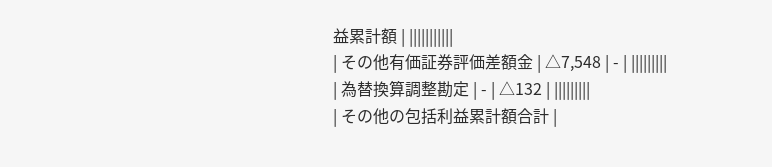益累計額 | |||||||||||
| その他有価証券評価差額金 | △7,548 | - | |||||||||
| 為替換算調整勘定 | - | △132 | |||||||||
| その他の包括利益累計額合計 |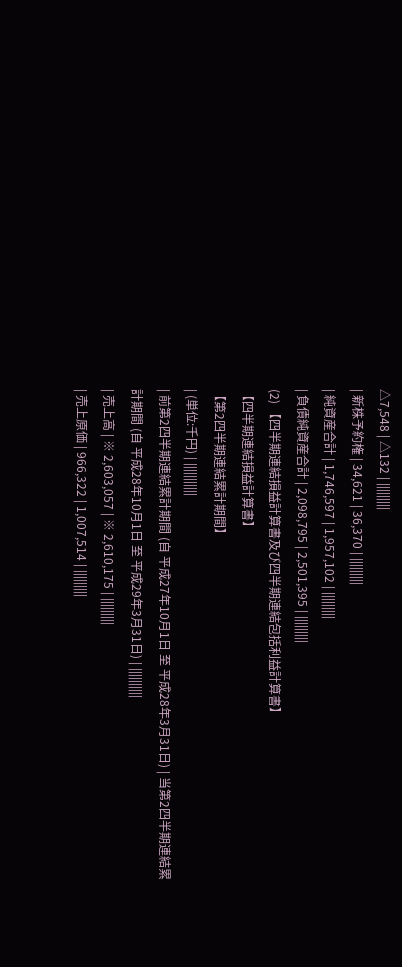△7,548 | △132 | |||||||||
| 新株予約権 | 34,621 | 36,370 | |||||||||
| 純資産合計 | 1,746,597 | 1,957,102 | |||||||||
| 負債純資産合計 | 2,098,795 | 2,501,395 | |||||||||
(2) 【四半期連結損益計算書及び四半期連結包括利益計算書】
【四半期連結損益計算書】
【第2四半期連結累計期間】
| (単位:千円) | |||||||||||
| 前第2四半期連結累計期間 (自 平成27年10月1日 至 平成28年3月31日) | 当第2四半期連結累計期間 (自 平成28年10月1日 至 平成29年3月31日) | ||||||||||
| 売上高 | ※ 2,603,057 | ※ 2,610,175 | |||||||||
| 売上原価 | 966,322 | 1,007,514 | |||||||||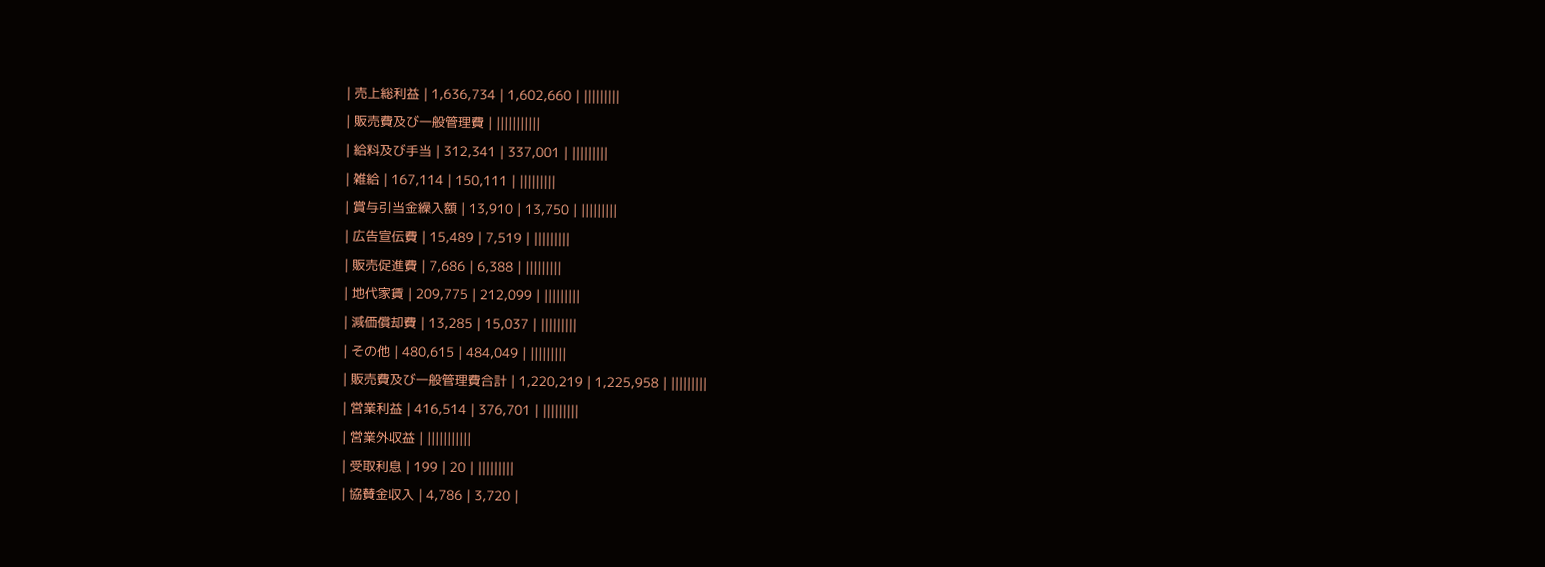| 売上総利益 | 1,636,734 | 1,602,660 | |||||||||
| 販売費及び一般管理費 | |||||||||||
| 給料及び手当 | 312,341 | 337,001 | |||||||||
| 雑給 | 167,114 | 150,111 | |||||||||
| 賞与引当金繰入額 | 13,910 | 13,750 | |||||||||
| 広告宣伝費 | 15,489 | 7,519 | |||||||||
| 販売促進費 | 7,686 | 6,388 | |||||||||
| 地代家賃 | 209,775 | 212,099 | |||||||||
| 減価償却費 | 13,285 | 15,037 | |||||||||
| その他 | 480,615 | 484,049 | |||||||||
| 販売費及び一般管理費合計 | 1,220,219 | 1,225,958 | |||||||||
| 営業利益 | 416,514 | 376,701 | |||||||||
| 営業外収益 | |||||||||||
| 受取利息 | 199 | 20 | |||||||||
| 協賛金収入 | 4,786 | 3,720 |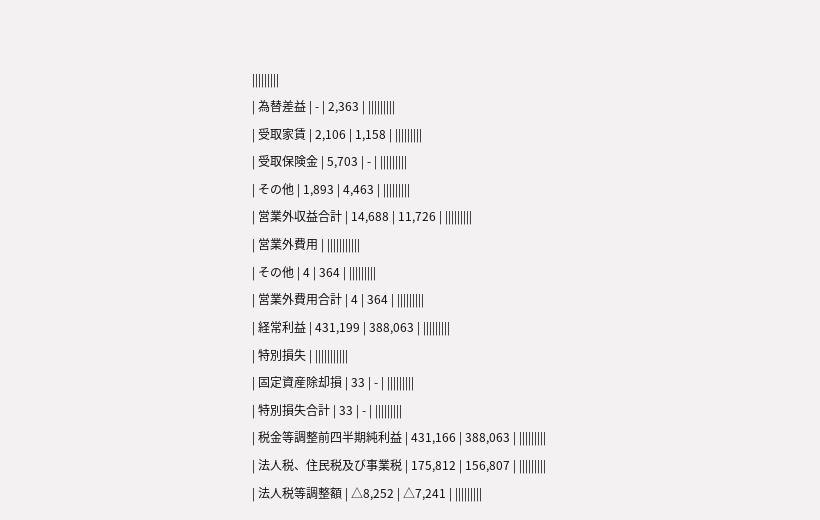|||||||||
| 為替差益 | - | 2,363 | |||||||||
| 受取家賃 | 2,106 | 1,158 | |||||||||
| 受取保険金 | 5,703 | - | |||||||||
| その他 | 1,893 | 4,463 | |||||||||
| 営業外収益合計 | 14,688 | 11,726 | |||||||||
| 営業外費用 | |||||||||||
| その他 | 4 | 364 | |||||||||
| 営業外費用合計 | 4 | 364 | |||||||||
| 経常利益 | 431,199 | 388,063 | |||||||||
| 特別損失 | |||||||||||
| 固定資産除却損 | 33 | - | |||||||||
| 特別損失合計 | 33 | - | |||||||||
| 税金等調整前四半期純利益 | 431,166 | 388,063 | |||||||||
| 法人税、住民税及び事業税 | 175,812 | 156,807 | |||||||||
| 法人税等調整額 | △8,252 | △7,241 | |||||||||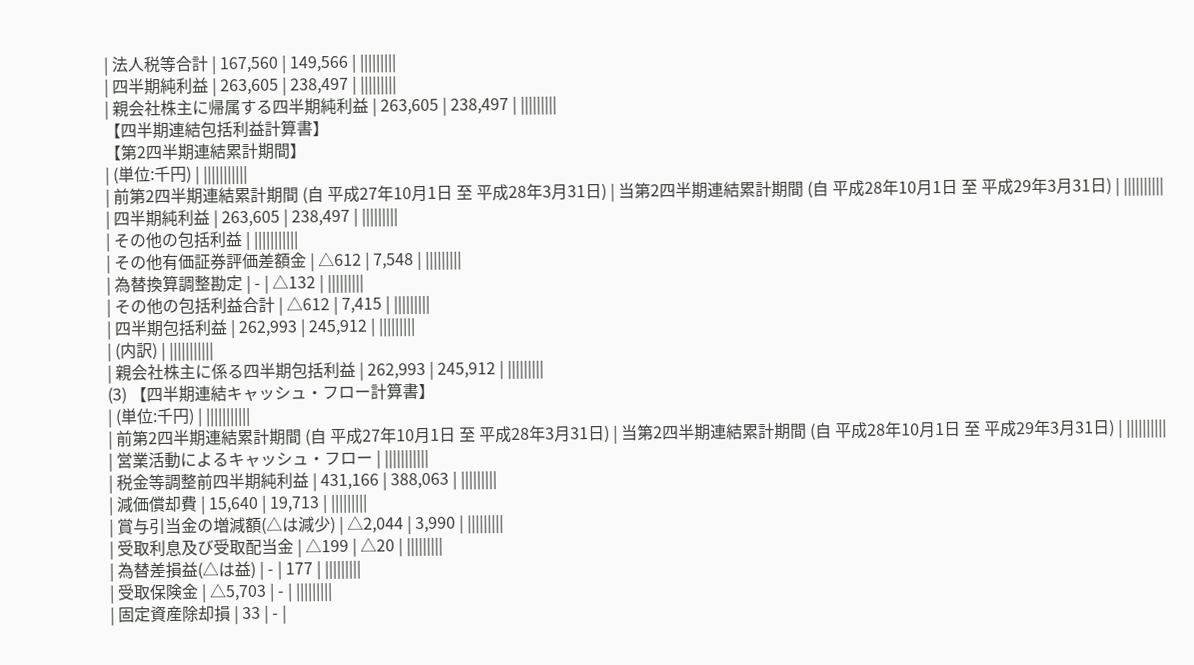| 法人税等合計 | 167,560 | 149,566 | |||||||||
| 四半期純利益 | 263,605 | 238,497 | |||||||||
| 親会社株主に帰属する四半期純利益 | 263,605 | 238,497 | |||||||||
【四半期連結包括利益計算書】
【第2四半期連結累計期間】
| (単位:千円) | |||||||||||
| 前第2四半期連結累計期間 (自 平成27年10月1日 至 平成28年3月31日) | 当第2四半期連結累計期間 (自 平成28年10月1日 至 平成29年3月31日) | ||||||||||
| 四半期純利益 | 263,605 | 238,497 | |||||||||
| その他の包括利益 | |||||||||||
| その他有価証券評価差額金 | △612 | 7,548 | |||||||||
| 為替換算調整勘定 | - | △132 | |||||||||
| その他の包括利益合計 | △612 | 7,415 | |||||||||
| 四半期包括利益 | 262,993 | 245,912 | |||||||||
| (内訳) | |||||||||||
| 親会社株主に係る四半期包括利益 | 262,993 | 245,912 | |||||||||
(3) 【四半期連結キャッシュ・フロー計算書】
| (単位:千円) | |||||||||||
| 前第2四半期連結累計期間 (自 平成27年10月1日 至 平成28年3月31日) | 当第2四半期連結累計期間 (自 平成28年10月1日 至 平成29年3月31日) | ||||||||||
| 営業活動によるキャッシュ・フロー | |||||||||||
| 税金等調整前四半期純利益 | 431,166 | 388,063 | |||||||||
| 減価償却費 | 15,640 | 19,713 | |||||||||
| 賞与引当金の増減額(△は減少) | △2,044 | 3,990 | |||||||||
| 受取利息及び受取配当金 | △199 | △20 | |||||||||
| 為替差損益(△は益) | - | 177 | |||||||||
| 受取保険金 | △5,703 | - | |||||||||
| 固定資産除却損 | 33 | - |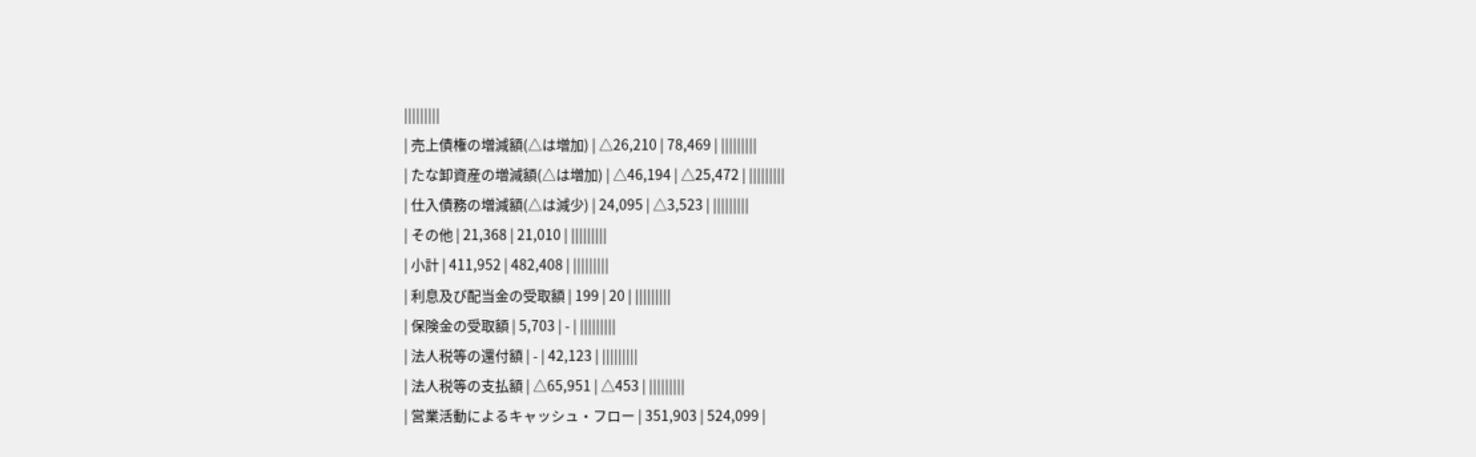|||||||||
| 売上債権の増減額(△は増加) | △26,210 | 78,469 | |||||||||
| たな卸資産の増減額(△は増加) | △46,194 | △25,472 | |||||||||
| 仕入債務の増減額(△は減少) | 24,095 | △3,523 | |||||||||
| その他 | 21,368 | 21,010 | |||||||||
| 小計 | 411,952 | 482,408 | |||||||||
| 利息及び配当金の受取額 | 199 | 20 | |||||||||
| 保険金の受取額 | 5,703 | - | |||||||||
| 法人税等の還付額 | - | 42,123 | |||||||||
| 法人税等の支払額 | △65,951 | △453 | |||||||||
| 営業活動によるキャッシュ・フロー | 351,903 | 524,099 |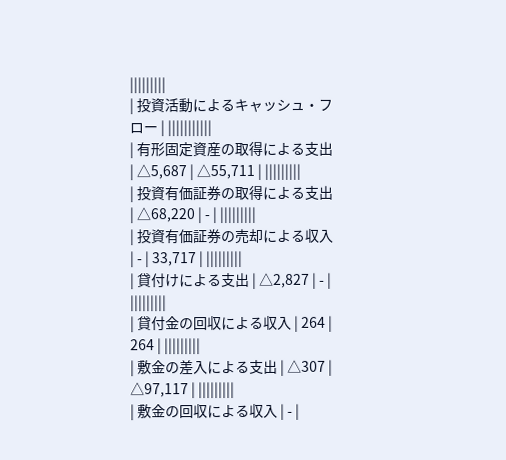|||||||||
| 投資活動によるキャッシュ・フロー | |||||||||||
| 有形固定資産の取得による支出 | △5,687 | △55,711 | |||||||||
| 投資有価証券の取得による支出 | △68,220 | - | |||||||||
| 投資有価証券の売却による収入 | - | 33,717 | |||||||||
| 貸付けによる支出 | △2,827 | - | |||||||||
| 貸付金の回収による収入 | 264 | 264 | |||||||||
| 敷金の差入による支出 | △307 | △97,117 | |||||||||
| 敷金の回収による収入 | - |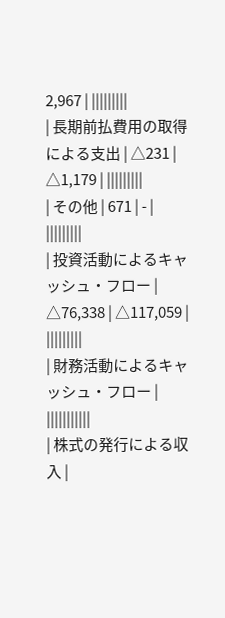2,967 | |||||||||
| 長期前払費用の取得による支出 | △231 | △1,179 | |||||||||
| その他 | 671 | - | |||||||||
| 投資活動によるキャッシュ・フロー | △76,338 | △117,059 | |||||||||
| 財務活動によるキャッシュ・フロー | |||||||||||
| 株式の発行による収入 |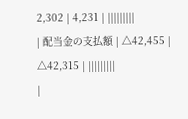2,302 | 4,231 | |||||||||
| 配当金の支払額 | △42,455 | △42,315 | |||||||||
|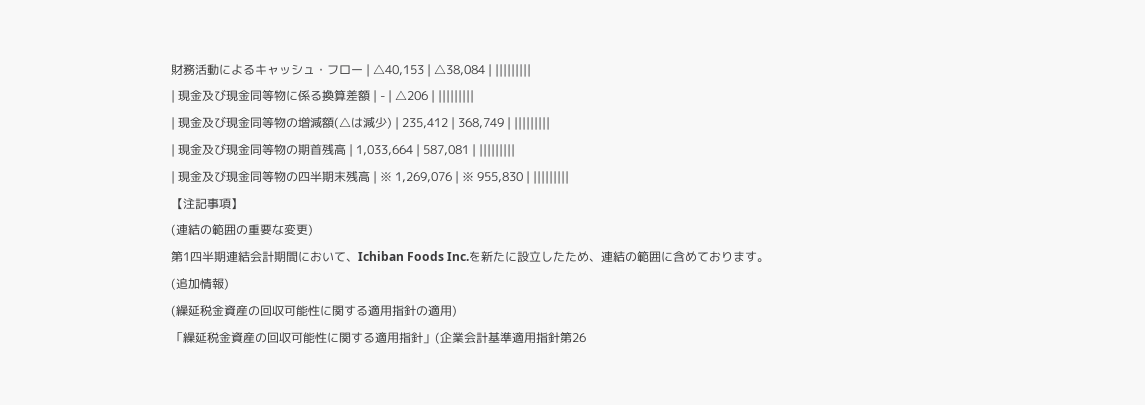財務活動によるキャッシュ・フロー | △40,153 | △38,084 | |||||||||
| 現金及び現金同等物に係る換算差額 | - | △206 | |||||||||
| 現金及び現金同等物の増減額(△は減少) | 235,412 | 368,749 | |||||||||
| 現金及び現金同等物の期首残高 | 1,033,664 | 587,081 | |||||||||
| 現金及び現金同等物の四半期末残高 | ※ 1,269,076 | ※ 955,830 | |||||||||
【注記事項】
(連結の範囲の重要な変更)
第1四半期連結会計期間において、Ichiban Foods Inc.を新たに設立したため、連結の範囲に含めております。
(追加情報)
(繰延税金資産の回収可能性に関する適用指針の適用)
「繰延税金資産の回収可能性に関する適用指針」(企業会計基準適用指針第26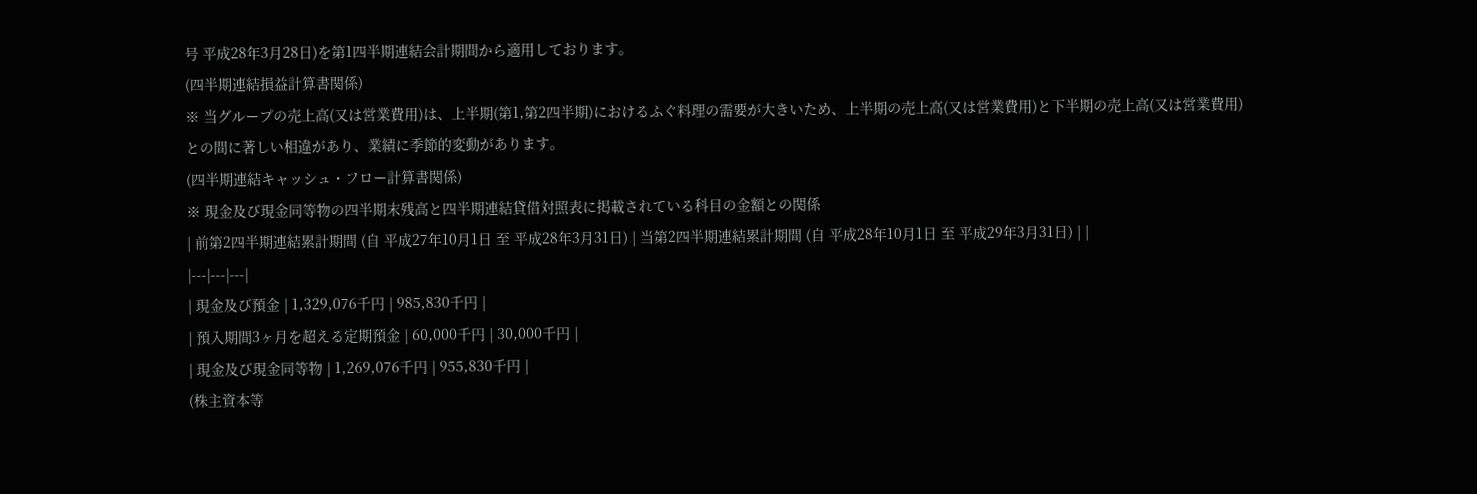号 平成28年3月28日)を第1四半期連結会計期間から適用しております。
(四半期連結損益計算書関係)
※ 当グループの売上高(又は営業費用)は、上半期(第1,第2四半期)におけるふぐ料理の需要が大きいため、上半期の売上高(又は営業費用)と下半期の売上高(又は営業費用)との間に著しい相違があり、業績に季節的変動があります。
(四半期連結キャッシュ・フロー計算書関係)
※ 現金及び現金同等物の四半期末残高と四半期連結貸借対照表に掲載されている科目の金額との関係
| 前第2四半期連結累計期間 (自 平成27年10月1日 至 平成28年3月31日) | 当第2四半期連結累計期間 (自 平成28年10月1日 至 平成29年3月31日) | |
|---|---|---|
| 現金及び預金 | 1,329,076千円 | 985,830千円 |
| 預入期間3ヶ月を超える定期預金 | 60,000千円 | 30,000千円 |
| 現金及び現金同等物 | 1,269,076千円 | 955,830千円 |
(株主資本等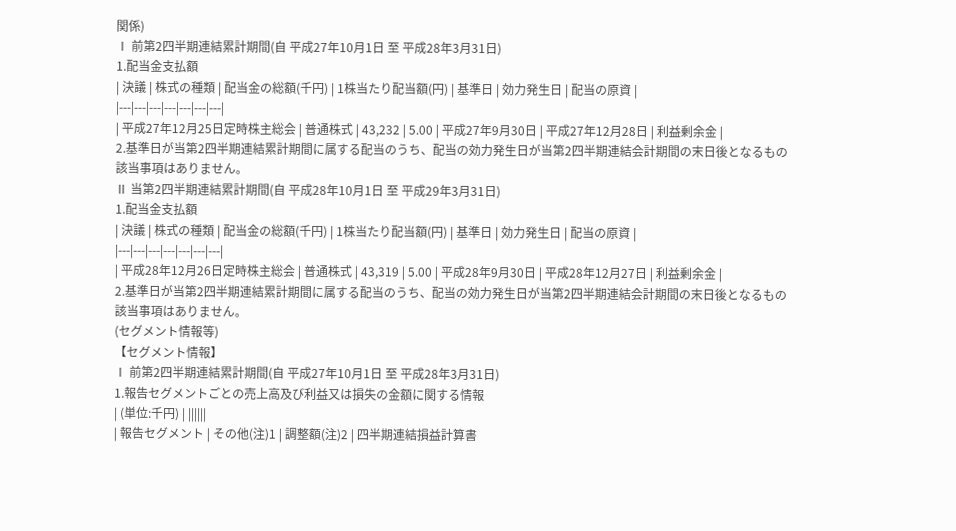関係)
Ⅰ 前第2四半期連結累計期間(自 平成27年10月1日 至 平成28年3月31日)
1.配当金支払額
| 決議 | 株式の種類 | 配当金の総額(千円) | 1株当たり配当額(円) | 基準日 | 効力発生日 | 配当の原資 |
|---|---|---|---|---|---|---|
| 平成27年12月25日定時株主総会 | 普通株式 | 43,232 | 5.00 | 平成27年9月30日 | 平成27年12月28日 | 利益剰余金 |
2.基準日が当第2四半期連結累計期間に属する配当のうち、配当の効力発生日が当第2四半期連結会計期間の末日後となるもの
該当事項はありません。
Ⅱ 当第2四半期連結累計期間(自 平成28年10月1日 至 平成29年3月31日)
1.配当金支払額
| 決議 | 株式の種類 | 配当金の総額(千円) | 1株当たり配当額(円) | 基準日 | 効力発生日 | 配当の原資 |
|---|---|---|---|---|---|---|
| 平成28年12月26日定時株主総会 | 普通株式 | 43,319 | 5.00 | 平成28年9月30日 | 平成28年12月27日 | 利益剰余金 |
2.基準日が当第2四半期連結累計期間に属する配当のうち、配当の効力発生日が当第2四半期連結会計期間の末日後となるもの
該当事項はありません。
(セグメント情報等)
【セグメント情報】
Ⅰ 前第2四半期連結累計期間(自 平成27年10月1日 至 平成28年3月31日)
1.報告セグメントごとの売上高及び利益又は損失の金額に関する情報
| (単位:千円) | ||||||
| 報告セグメント | その他(注)1 | 調整額(注)2 | 四半期連結損益計算書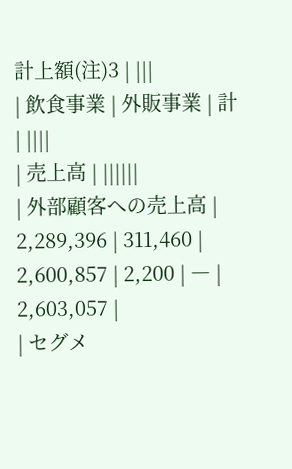計上額(注)3 | |||
| 飲食事業 | 外販事業 | 計 | ||||
| 売上高 | ||||||
| 外部顧客への売上高 | 2,289,396 | 311,460 | 2,600,857 | 2,200 | ― | 2,603,057 |
| セグメ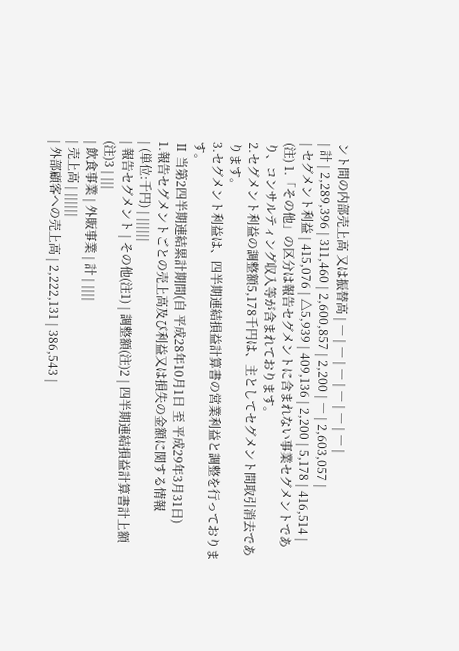ント間の内部売上高 又は振替高 | ― | ― | ― | ― | ― | ― |
| 計 | 2,289,396 | 311,460 | 2,600,857 | 2,200 | ― | 2,603,057 |
| セグメント利益 | 415,076 | △5,939 | 409,136 | 2,200 | 5,178 | 416,514 |
(注) 1.「その他」の区分は報告セグメントに含まれない事業セグメントであり、コンサルティング収入等が含まれております。
2.セグメント利益の調整額5,178千円は、主としてセグメント間取引消去であります。
3.セグメント利益は、四半期連結損益計算書の営業利益と調整を行っております。
Ⅱ 当第2四半期連結累計期間(自 平成28年10月1日 至 平成29年3月31日)
1.報告セグメントごとの売上高及び利益又は損失の金額に関する情報
| (単位:千円) | ||||||
| 報告セグメント | その他(注1) | 調整額(注)2 | 四半期連結損益計算書計上額(注)3 | |||
| 飲食事業 | 外販事業 | 計 | ||||
| 売上高 | ||||||
| 外部顧客への売上高 | 2,222,131 | 386,543 |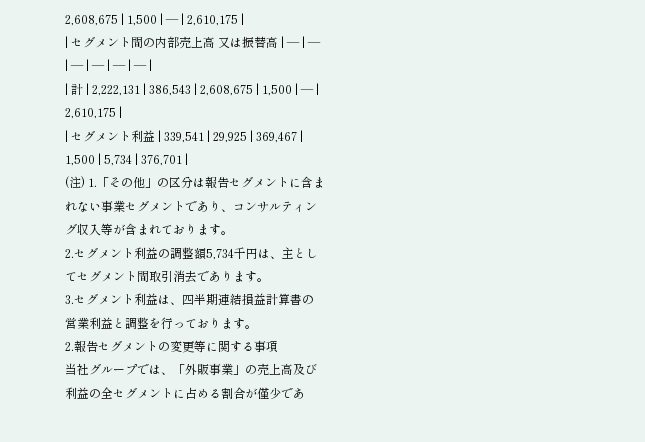2,608,675 | 1,500 | ― | 2,610,175 |
| セグメント間の内部売上高 又は振替高 | ― | ― | ― | ― | ― | ― |
| 計 | 2,222,131 | 386,543 | 2,608,675 | 1,500 | ― | 2,610,175 |
| セグメント利益 | 339,541 | 29,925 | 369,467 | 1,500 | 5,734 | 376,701 |
(注) 1.「その他」の区分は報告セグメントに含まれない事業セグメントであり、コンサルティング収入等が含まれております。
2.セグメント利益の調整額5,734千円は、主としてセグメント間取引消去であります。
3.セグメント利益は、四半期連結損益計算書の営業利益と調整を行っております。
2.報告セグメントの変更等に関する事項
当社グループでは、「外販事業」の売上高及び利益の全セグメントに占める割合が僅少であ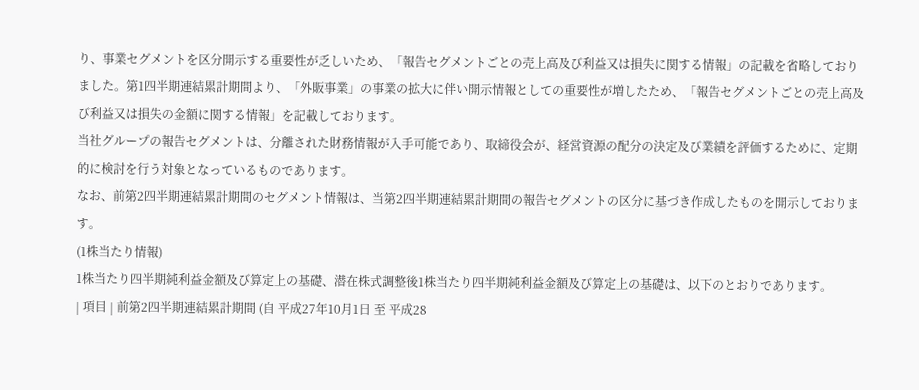り、事業セグメントを区分開示する重要性が乏しいため、「報告セグメントごとの売上高及び利益又は損失に関する情報」の記載を省略しておりました。第1四半期連結累計期間より、「外販事業」の事業の拡大に伴い開示情報としての重要性が増したため、「報告セグメントごとの売上高及び利益又は損失の金額に関する情報」を記載しております。
当社グループの報告セグメントは、分離された財務情報が入手可能であり、取締役会が、経営資源の配分の決定及び業績を評価するために、定期的に検討を行う対象となっているものであります。
なお、前第2四半期連結累計期間のセグメント情報は、当第2四半期連結累計期間の報告セグメントの区分に基づき作成したものを開示しております。
(1株当たり情報)
1株当たり四半期純利益金額及び算定上の基礎、潜在株式調整後1株当たり四半期純利益金額及び算定上の基礎は、以下のとおりであります。
| 項目 | 前第2四半期連結累計期間 (自 平成27年10月1日 至 平成28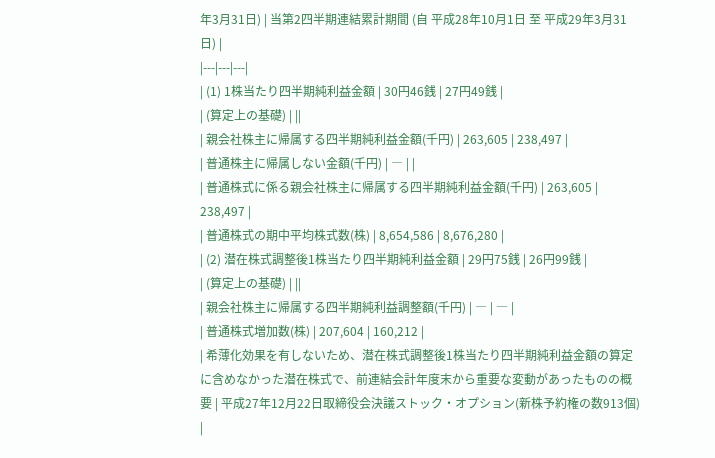年3月31日) | 当第2四半期連結累計期間 (自 平成28年10月1日 至 平成29年3月31日) |
|---|---|---|
| (1) 1株当たり四半期純利益金額 | 30円46銭 | 27円49銭 |
| (算定上の基礎) | ||
| 親会社株主に帰属する四半期純利益金額(千円) | 263,605 | 238,497 |
| 普通株主に帰属しない金額(千円) | ― | |
| 普通株式に係る親会社株主に帰属する四半期純利益金額(千円) | 263,605 | 238,497 |
| 普通株式の期中平均株式数(株) | 8,654,586 | 8,676,280 |
| (2) 潜在株式調整後1株当たり四半期純利益金額 | 29円75銭 | 26円99銭 |
| (算定上の基礎) | ||
| 親会社株主に帰属する四半期純利益調整額(千円) | ― | ― |
| 普通株式増加数(株) | 207,604 | 160,212 |
| 希薄化効果を有しないため、潜在株式調整後1株当たり四半期純利益金額の算定に含めなかった潜在株式で、前連結会計年度末から重要な変動があったものの概要 | 平成27年12月22日取締役会決議ストック・オプション(新株予約権の数913個) |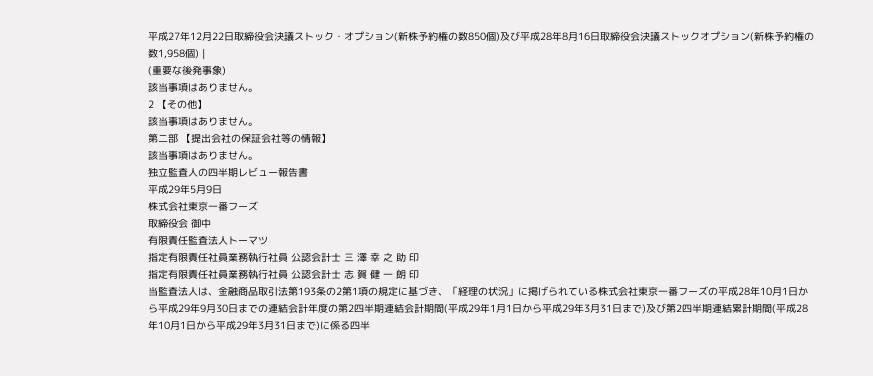平成27年12月22日取締役会決議ストック・オプション(新株予約権の数850個)及び平成28年8月16日取締役会決議ストックオプション(新株予約権の数1,958個) |
(重要な後発事象)
該当事項はありません。
2 【その他】
該当事項はありません。
第二部 【提出会社の保証会社等の情報】
該当事項はありません。
独立監査人の四半期レビュー報告書
平成29年5月9日
株式会社東京一番フーズ
取締役会 御中
有限責任監査法人トーマツ
指定有限責任社員業務執行社員 公認会計士 三 澤 幸 之 助 印
指定有限責任社員業務執行社員 公認会計士 志 賀 健 一 朗 印
当監査法人は、金融商品取引法第193条の2第1項の規定に基づき、「経理の状況」に掲げられている株式会社東京一番フーズの平成28年10月1日から平成29年9月30日までの連結会計年度の第2四半期連結会計期間(平成29年1月1日から平成29年3月31日まで)及び第2四半期連結累計期間(平成28年10月1日から平成29年3月31日まで)に係る四半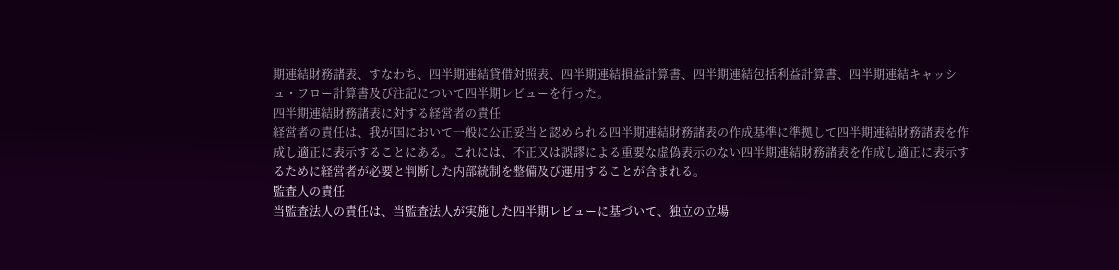期連結財務諸表、すなわち、四半期連結貸借対照表、四半期連結損益計算書、四半期連結包括利益計算書、四半期連結キャッシュ・フロー計算書及び注記について四半期レビューを行った。
四半期連結財務諸表に対する経営者の責任
経営者の責任は、我が国において一般に公正妥当と認められる四半期連結財務諸表の作成基準に準拠して四半期連結財務諸表を作成し適正に表示することにある。これには、不正又は誤謬による重要な虚偽表示のない四半期連結財務諸表を作成し適正に表示するために経営者が必要と判断した内部統制を整備及び運用することが含まれる。
監査人の責任
当監査法人の責任は、当監査法人が実施した四半期レビューに基づいて、独立の立場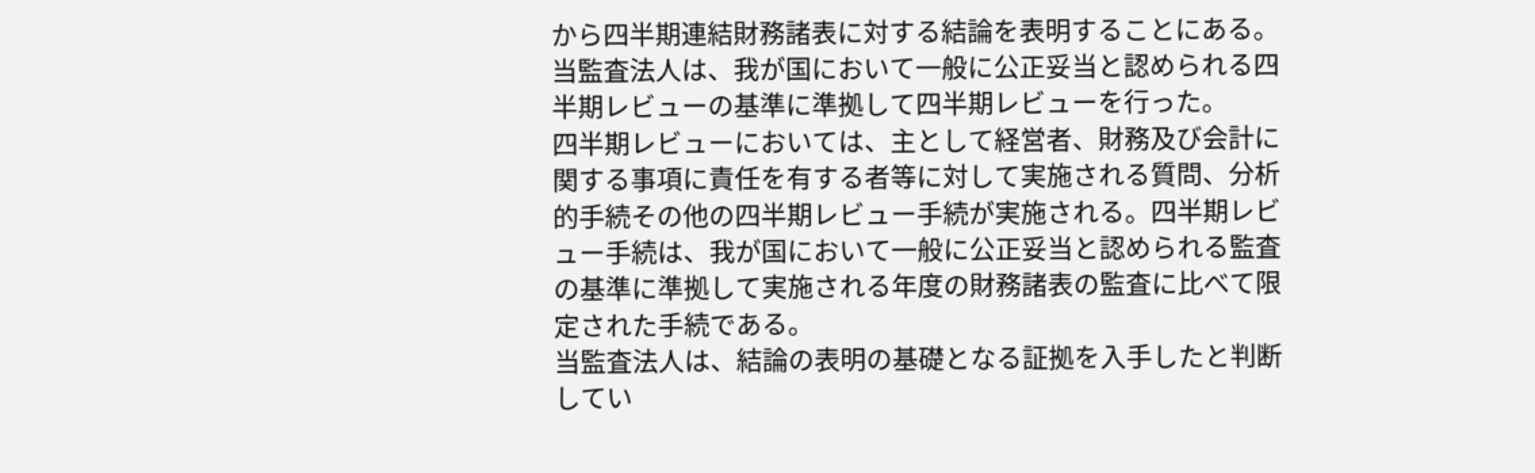から四半期連結財務諸表に対する結論を表明することにある。当監査法人は、我が国において一般に公正妥当と認められる四半期レビューの基準に準拠して四半期レビューを行った。
四半期レビューにおいては、主として経営者、財務及び会計に関する事項に責任を有する者等に対して実施される質問、分析的手続その他の四半期レビュー手続が実施される。四半期レビュー手続は、我が国において一般に公正妥当と認められる監査の基準に準拠して実施される年度の財務諸表の監査に比べて限定された手続である。
当監査法人は、結論の表明の基礎となる証拠を入手したと判断してい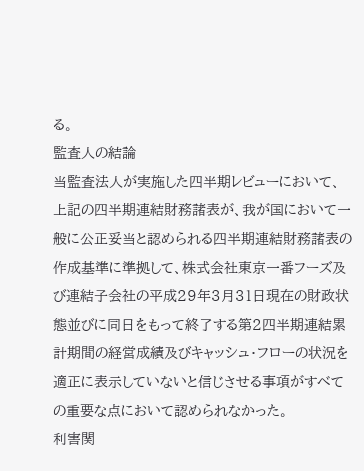る。
監査人の結論
当監査法人が実施した四半期レビューにおいて、上記の四半期連結財務諸表が、我が国において一般に公正妥当と認められる四半期連結財務諸表の作成基準に準拠して、株式会社東京一番フーズ及び連結子会社の平成29年3月31日現在の財政状態並びに同日をもって終了する第2四半期連結累計期間の経営成績及びキャッシュ・フローの状況を適正に表示していないと信じさせる事項がすべての重要な点において認められなかった。
利害関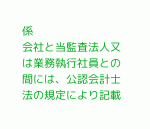係
会社と当監査法人又は業務執行社員との間には、公認会計士法の規定により記載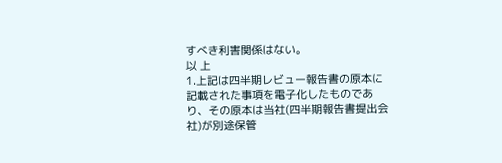すべき利害関係はない。
以 上
1.上記は四半期レビュー報告書の原本に記載された事項を電子化したものであり、その原本は当社(四半期報告書提出会社)が別途保管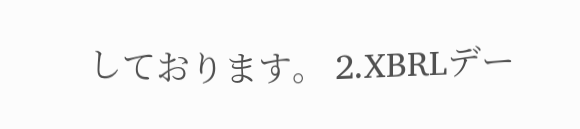しております。 2.XBRLデー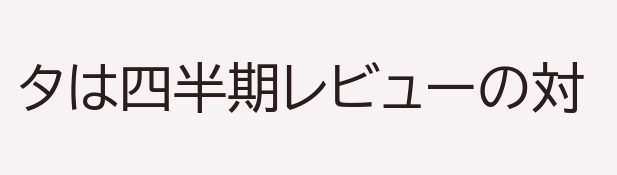タは四半期レビューの対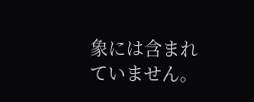象には含まれていません。